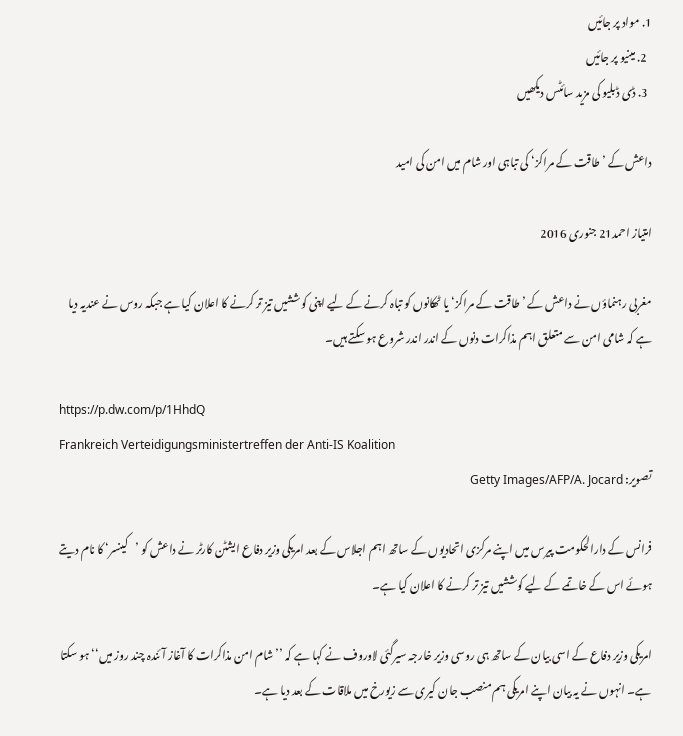1. مواد پر جائیں
  2. مینیو پر جائیں
  3. ڈی ڈبلیو کی مزید سائٹس دیکھیں

داعش کے ’طاقت کے مراکز‘ کی تباہی اور شام میں امن کی امید

امتیاز احمد21 جنوری 2016

مغربی رہنماؤں نے داعش کے ’طاقت کے مراکز‘ يا ٹھکانوں کو تباہ کرنے کے لیے اپنی کوششیں تیز تر کرنے کا اعلان کیا ہے جبکہ روس نے عندیہ دیا ہے کہ شامی امن سے متعلق اہم مذاکرات دنوں کے اندر اندر شروع ہو سکتے ہیں۔

https://p.dw.com/p/1HhdQ
Frankreich Verteidigungsministertreffen der Anti-IS Koalition
تصویر: Getty Images/AFP/A. Jocard

فرانس کے دارالحکومت پیرس میں اپنے مرکزی اتحادیوں کے ساتھ اہم اجلاس کے بعد امریکی وزیر دفاع ایشٹن کارٹر نے داعش کو ’کینسر‘ کا نام دیتے ہوئے اس کے خاتمے کے لیے کوششیں تیز تر کرنے کا اعلان کیا ہے۔

امریکی وزیر دفاع کے اسی بیان کے ساتھ ہی روسی وزیر خارجہ سيرگئی لاوروف نے کہا ہے کہ ’’شام امن مذاکرات کا آغاز آئندہ چند روز میں‘‘ ہو سکتا ہے۔ انہوں نے یہ بیان اپنے امریکی ہم منصب جان کیری سے زیورخ میں ملاقات کے بعد دیا ہے۔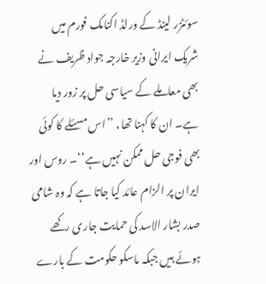سوئٹزر لینڈ کے ورلڈ اکنامک فورم میں شریک ایرانی وزیر خارجہ جواد ظریف نے بھی معاملے کے سیاسی حل پر زور دیا ہے۔ ان کا کہنا تھا، ’’اس مسئلے کا کوئی بھی فوجی حل ممکن نہیں ہے‘‘۔ روس اور ایران پر الزام عائد کیا جاتا ہے کہ وہ شامی صدر بشار الاسد کی حمایت جاری رکھے ہوئے ہیں جبکہ ماسکو حکومت کے بارے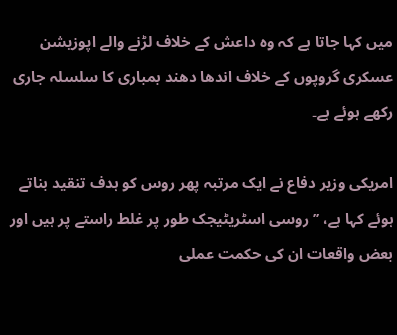میں کہا جاتا ہے کہ وہ داعش کے خلاف لڑنے والے اپوزیشن عسکری گروپوں کے خلاف اندھا دھند بمباری کا سلسلہ جاری رکھے ہوئے ہے۔

امریکی وزیر دفاع نے ایک مرتبہ پھر روس کو ہدف تنقید بناتے ہوئے کہا ہے، ’’روسی اسٹریٹیجک طور پر غلط راستے پر ہیں اور بعض واقعات ان کی حکمت عملی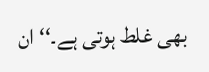بھی غلط ہوتی ہے۔‘‘ ان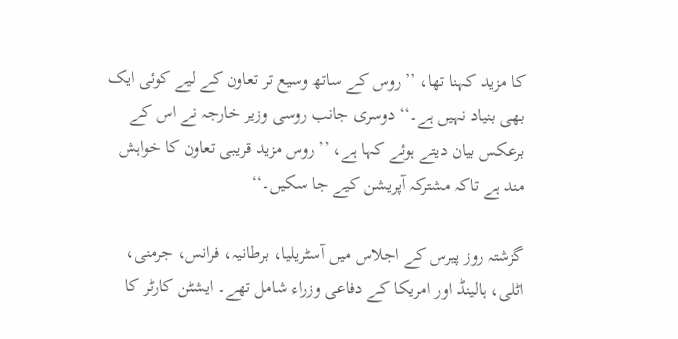کا مزید کہنا تھا، ’’روس کے ساتھ وسیع تر تعاون کے لیے کوئی ایک بھی بنیاد نہیں ہے۔‘‘ دوسری جانب روسی وزیر خارجہ نے اس کے برعکس بیان دیتے ہوئے کہا ہے، ’’روس مزید قریبی تعاون کا خواہش مند ہے تاکہ مشترکہ آپریشن کیے جا سکیں۔‘‘

گزشتہ روز پیرس کے اجلاس میں آسٹریلیا، برطانیہ، فرانس، جرمنی، اٹلی، ہالینڈ اور امریکا کے دفاعی وزراء شامل تھے۔ ایشٹن کارٹر کا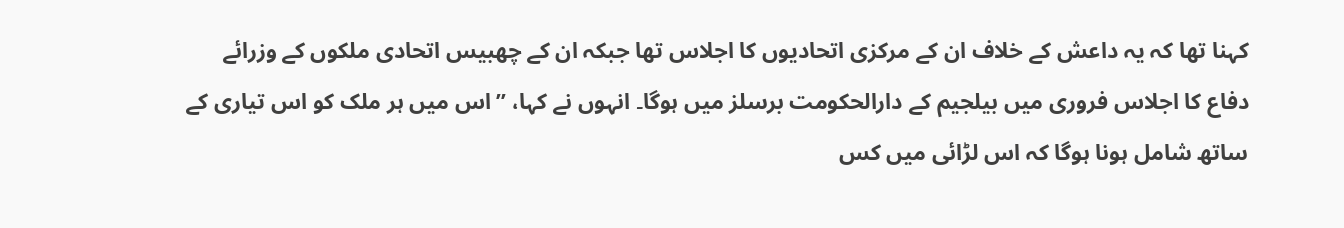کہنا تھا کہ یہ داعش کے خلاف ان کے مرکزی اتحادیوں کا اجلاس تھا جبکہ ان کے چھبیس اتحادی ملکوں کے وزرائے دفاع کا اجلاس فروری میں بیلجیم کے دارالحکومت برسلز میں ہوگا۔ انہوں نے کہا، ’’اس میں ہر ملک کو اس تیاری کے ساتھ شامل ہونا ہوگا کہ اس لڑائی میں کس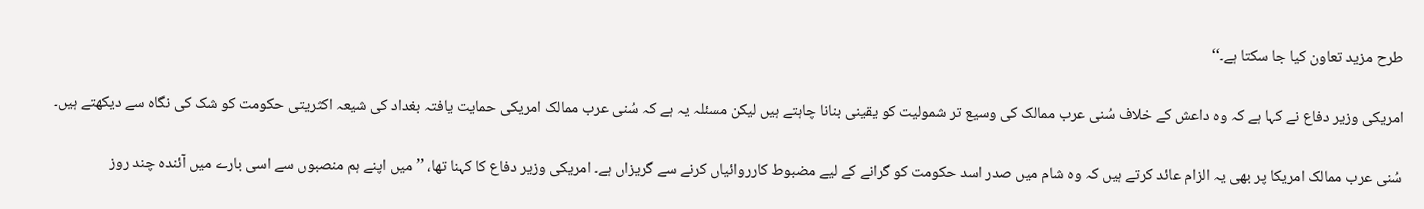طرح مزید تعاون کیا جا سکتا ہے۔‘‘

امریکی وزیر دفاع نے کہا ہے کہ وہ داعش کے خلاف سُنی عرب ممالک کی وسیع تر شمولیت کو یقینی بنانا چاہتے ہیں لیکن مسئلہ یہ ہے کہ سُنی عرب ممالک امریکی حمایت یافتہ بغداد کی شیعہ اکثریتی حکومت کو شک کی نگاہ سے دیکھتے ہیں۔

سُنی عرب ممالک امریکا پر بھی یہ الزام عائد کرتے ہیں کہ وہ شام میں صدر اسد حکومت کو گرانے کے لیے مضبوط کارروائیاں کرنے سے گریزاں ہے۔ امریکی وزیر دفاع کا کہنا تھا، ’’میں اپنے ہم منصبوں سے اسی بارے میں آئندہ چند روز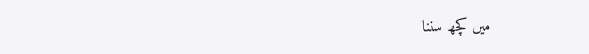میں کچھ سننا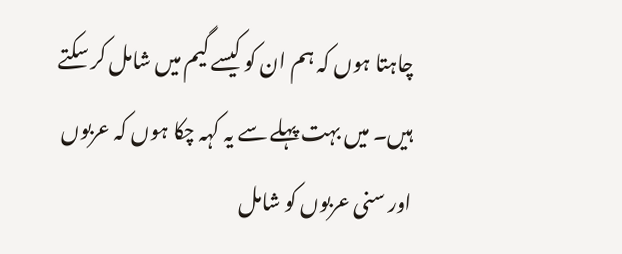چاہتا ہوں کہ ہم ان کو کیسے گیم میں شامل کر سکتے ہیں۔ میں بہت پہلے سے یہ کہہ چکا ہوں کہ عربوں اور سنی عربوں کو شامل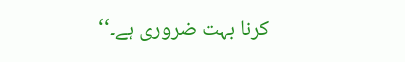کرنا بہت ضروری ہے۔‘‘